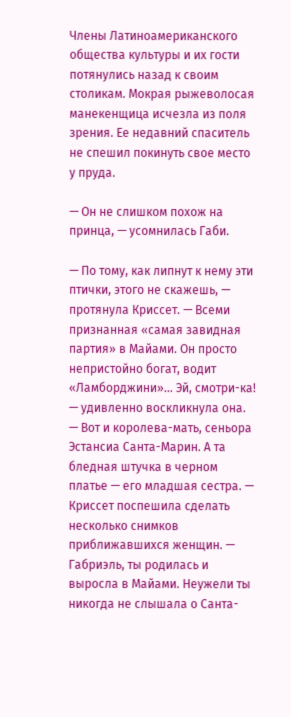Члены Латиноамериканского общества культуры и их гости потянулись назад к своим столикам. Мокрая рыжеволосая манекенщица исчезла из поля зрения. Ее недавний спаситель не спешил покинуть свое место у пруда.

— Он не слишком похож на принца, — усомнилась Габи.

— По тому, как липнут к нему эти птички, этого не скажешь, — протянула Криссет. — Всеми признанная «самая завидная партия» в Майами. Он просто непристойно богат, водит «Ламборджини»… Эй, смотри-ка! — удивленно воскликнула она. — Вот и королева-мать, сеньора Эстансиа Санта-Марин. А та бледная штучка в черном платье — его младшая сестра. — Криссет поспешила сделать несколько снимков приближавшихся женщин. — Габриэль, ты родилась и выросла в Майами. Неужели ты никогда не слышала о Санта-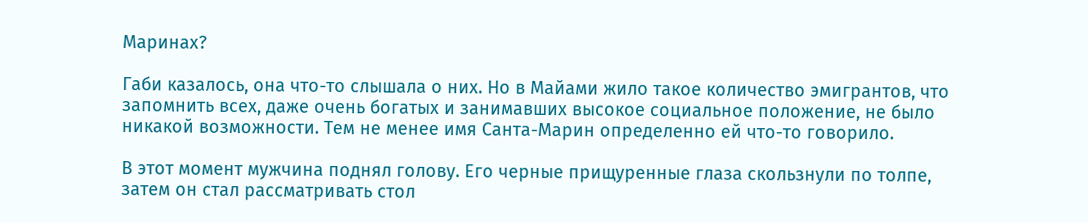Маринах?

Габи казалось, она что-то слышала о них. Но в Майами жило такое количество эмигрантов, что запомнить всех, даже очень богатых и занимавших высокое социальное положение, не было никакой возможности. Тем не менее имя Санта-Марин определенно ей что-то говорило.

В этот момент мужчина поднял голову. Его черные прищуренные глаза скользнули по толпе, затем он стал рассматривать стол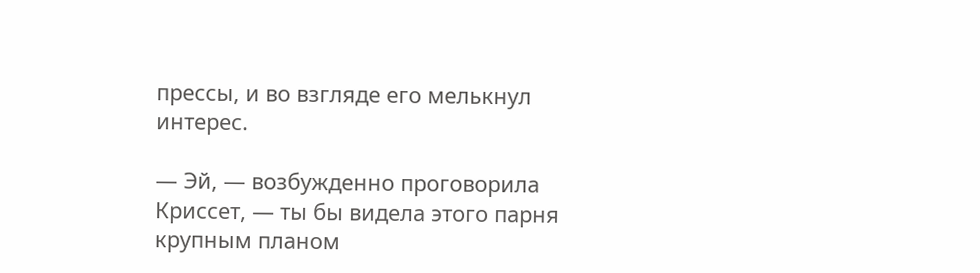прессы, и во взгляде его мелькнул интерес.

— Эй, — возбужденно проговорила Криссет, — ты бы видела этого парня крупным планом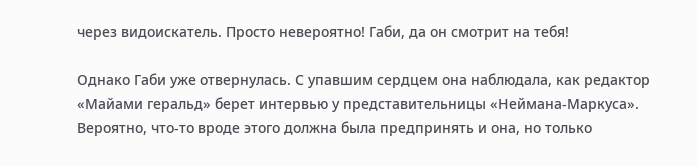через видоискатель. Просто невероятно! Габи, да он смотрит на тебя!

Однако Габи уже отвернулась. С упавшим сердцем она наблюдала, как редактор «Майами геральд» берет интервью у представительницы «Неймана-Маркуса». Вероятно, что-то вроде этого должна была предпринять и она, но только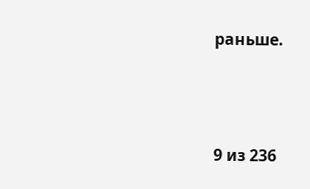раньше.



9 из 236